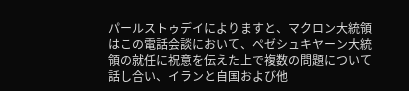パールストゥデイによりますと、マクロン大統領はこの電話会談において、ペゼシュキヤーン大統領の就任に祝意を伝えた上で複数の問題について話し合い、イランと自国および他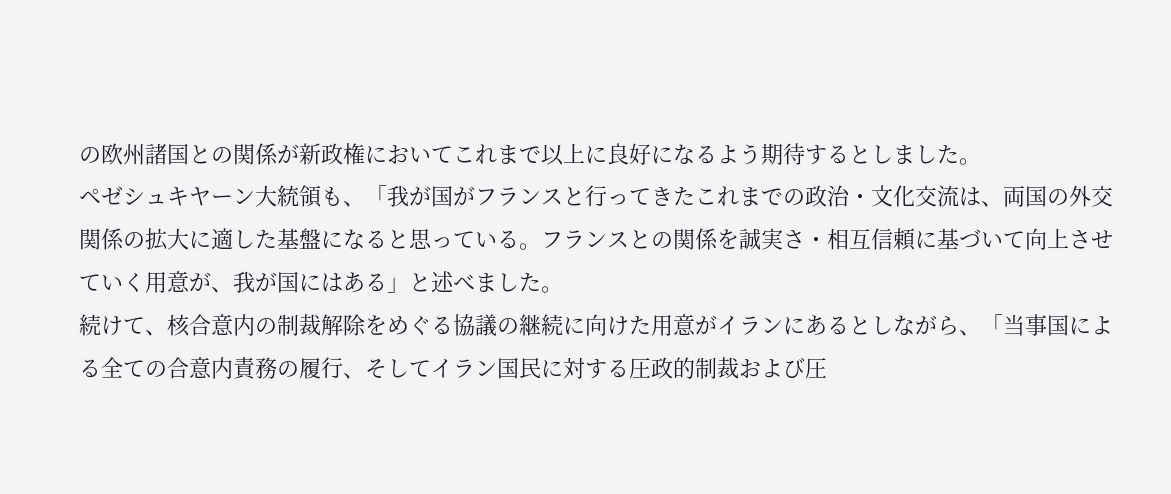の欧州諸国との関係が新政権においてこれまで以上に良好になるよう期待するとしました。
ペゼシュキヤーン大統領も、「我が国がフランスと行ってきたこれまでの政治・文化交流は、両国の外交関係の拡大に適した基盤になると思っている。フランスとの関係を誠実さ・相互信頼に基づいて向上させていく用意が、我が国にはある」と述べました。
続けて、核合意内の制裁解除をめぐる協議の継続に向けた用意がイランにあるとしながら、「当事国による全ての合意内責務の履行、そしてイラン国民に対する圧政的制裁および圧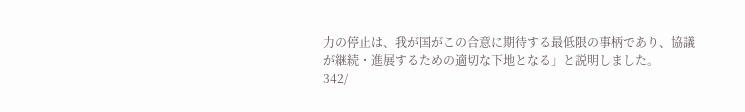力の停止は、我が国がこの合意に期待する最低限の事柄であり、協議が継続・進展するための適切な下地となる」と説明しました。
342/